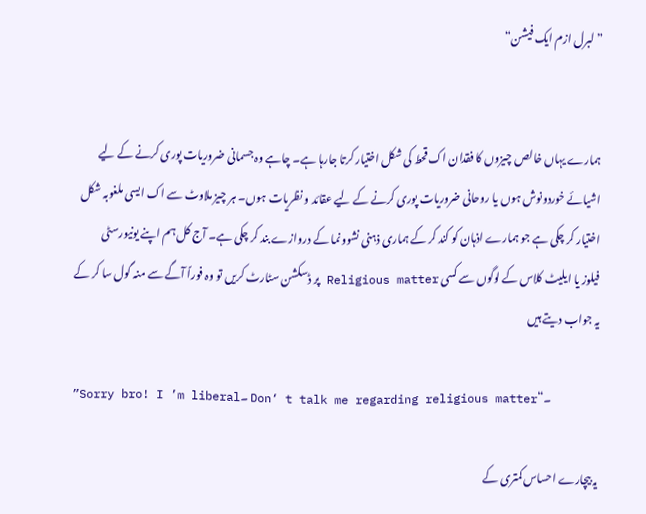”لبرل ازم ایک فیشن“


ہمارے یہاں خالص چیزوں کا فقدان اک قحط کی شکل اختیار کرتا جارہا ہے۔ چاہے وہ جسمانی ضروریات پوری کرنے کے لیے اشیائے خوردونوش ہوں یا روحانی ضروریات پوری کرنے کے لیے عقائد و نظریات ہوں۔ ہر چیز ملاوٹ سے اک ایسی ملغوبہ شکل اختیار کر چکی ہے جو ہمارے اذہان کو کند کر کے ہماری ذہنی نشوونما کے دروازے بند کر چکی ہے۔ آج کل ہم اپنے یونیورسٹی فیلوز یا ایلیٹ کلاس کے لوگوں سے کسی Religious matter پر ڈسکشن سٹارٹ کریں تو وہ فوراً آگے سے منہ گول سا کر کے یہ جواب دیتے ہیں

”Sorry bro! I ’m liberal۔ Don‘ t talk me regarding religious matter“۔

یہ بیچارے احساس کمتری کے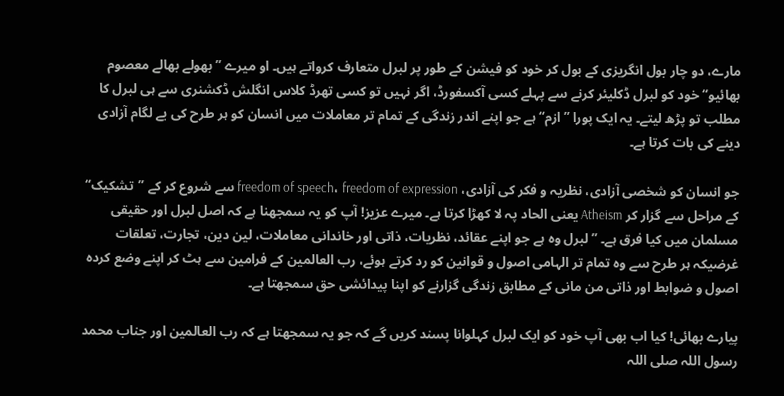مارے، دو چار بول انگریزی کے بول کر خود کو فیشن کے طور پر لبرل متعارف کرواتے ہیں۔ او میرے ”بھولے بھالے معصوم بھائیو“ خود کو لبرل ڈکلیئر کرنے سے پہلے کسی آکسفورڈ، اگر نہیں تو کسی تھرڈ کلاس انگلش ڈکشنری سے ہی لبرل کا مطلب تو پڑھ لیتے۔ یہ ایک پورا ”ازم“ ہے جو اپنے اندر زندگی کے تمام تر معاملات میں انسان کو ہر طرح کی بے لگام آزادی دینے کی بات کرتا ہے۔

جو انسان کو شخصی آزادی، نظریہ و فکر کی آزادی، freedom of speech، freedom of expression سے شروع کر کے ”تشکیک“ کے مراحل سے گزار کر Atheism یعنی الحاد پہ لا کھڑا کرتا ہے۔ میرے عزیز! آپ کو یہ سمجھنا ہے کہ اصل لبرل اور حقیقی مسلمان میں کیا فرق ہے۔ ”لبرل وہ ہے جو اپنے عقائد، نظریات، ذاتی اور خاندانی معاملات، لین دین، تجارت، تعلقات غرضیکہ ہر طرح سے وہ تمام تر الہامی اصول و قوانین کو رد کرتے ہوئے، رب العالمین کے فرامین سے ہٹ کر اپنے وضع کردہ اصول و ضوابط اور ذاتی من مانی کے مطابق زندگی گزارنے کو اپنا پیدائشی حق سمجھتا ہے۔

پیارے بھائی! کیا اب بھی آپ خود کو ایک لبرل کہلوانا پسند کریں گے کہ جو یہ سمجھتا ہے کہ رب العالمین اور جناب محمد رسول اللہ صلی اللہ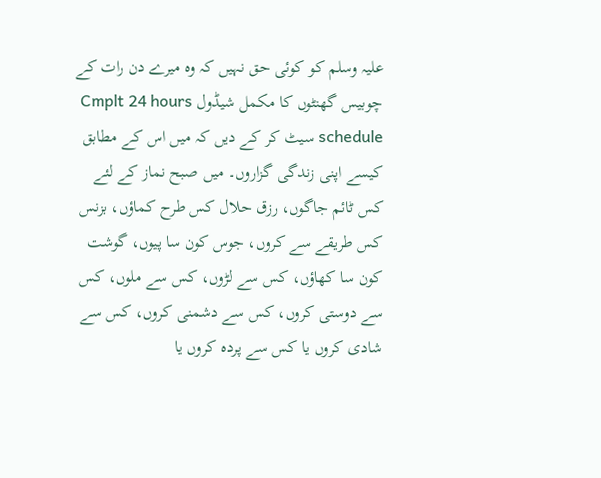علیہ وسلم کو کوئی حق نہیں کہ وہ میرے دن رات کے چوبیس گھنٹوں کا مکمل شیڈول Cmplt 24 hours schedule سیٹ کر کے دیں کہ میں اس کے مطابق کیسے اپنی زندگی گزاروں۔ میں صبح نماز کے لئے کس ٹائم جاگوں، رزق حلال کس طرح کماؤں، بزنس کس طریقے سے کروں، جوس کون سا پیوں، گوشت کون سا کھاؤں، کس سے لڑوں، کس سے ملوں، کس سے دوستی کروں، کس سے دشمنی کروں، کس سے شادی کروں یا کس سے پردہ کروں یا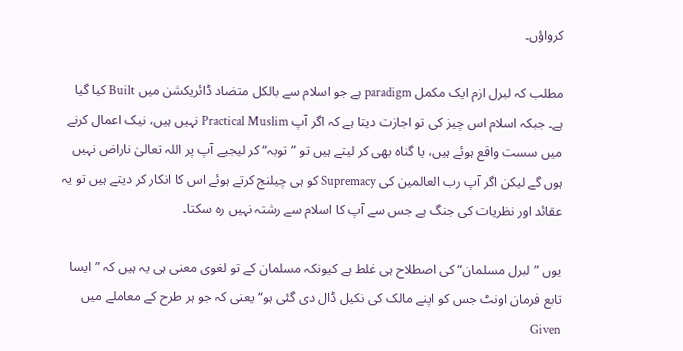کرواؤں۔

مطلب کہ لبرل ازم ایک مکمل paradigm ہے جو اسلام سے بالکل متضاد ڈائریکشن میں Built کیا گیا ہے۔ جبکہ اسلام اس چیز کی تو اجازت دیتا ہے کہ اگر آپ Practical Muslim نہیں ہیں، نیک اعمال کرنے میں سست واقع ہوئے ہیں، یا گناہ بھی کر لیتے ہیں تو ”توبہ“ کر لیجیے آپ پر اللہ تعالیٰ ناراض نہیں ہوں گے لیکن اگر آپ رب العالمین کی Supremacy کو ہی چیلنج کرتے ہوئے اس کا انکار کر دیتے ہیں تو یہ عقائد اور نظریات کی جنگ ہے جس سے آپ کا اسلام سے رشتہ نہیں رہ سکتا۔

یوں ”لبرل مسلمان“ کی اصطلاح ہی غلط ہے کیونکہ مسلمان کے تو لغوی معنی ہی یہ ہیں کہ ”ایسا تابع فرمان اونٹ جس کو اپنے مالک کی نکیل ڈال دی گئی ہو“ یعنی کہ جو ہر طرح کے معاملے میں Given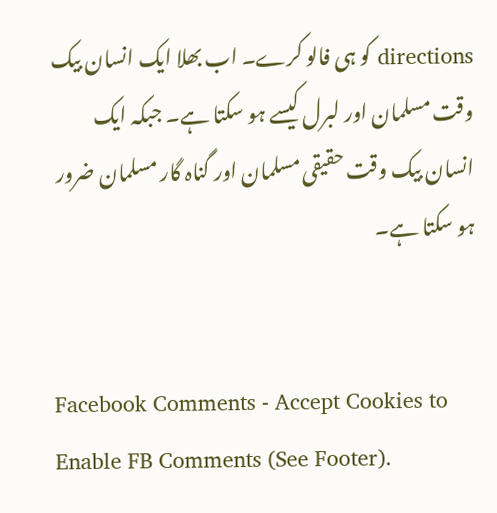directions کو ہی فالو کرے۔ اب بھلا ایک انسان بیک وقت مسلمان اور لبرل کیسے ہو سکتا ہے۔ جبکہ ایک انسان بیک وقت حقیقی مسلمان اور گناہ گار مسلمان ضرور ہو سکتا ہے۔


Facebook Comments - Accept Cookies to Enable FB Comments (See Footer).